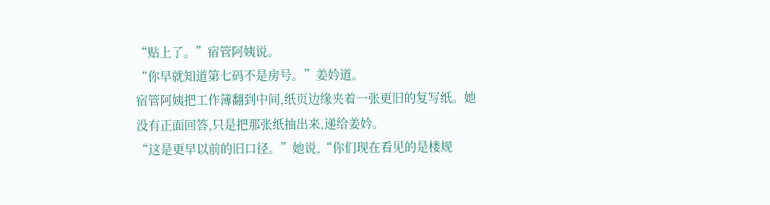“贴上了。”宿管阿姨说。
“你早就知道第七码不是房号。”姜妗道。
宿管阿姨把工作簿翻到中间,纸页边缘夹着一张更旧的复写纸。她没有正面回答,只是把那张纸抽出来,递给姜妗。
“这是更早以前的旧口径。”她说,“你们现在看见的是楼规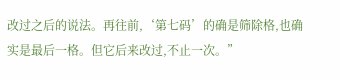改过之后的说法。再往前,‘第七码’的确是筛除格,也确实是最后一格。但它后来改过,不止一次。”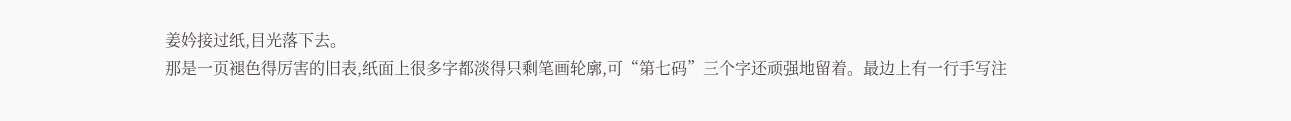姜妗接过纸,目光落下去。
那是一页褪色得厉害的旧表,纸面上很多字都淡得只剩笔画轮廓,可“第七码”三个字还顽强地留着。最边上有一行手写注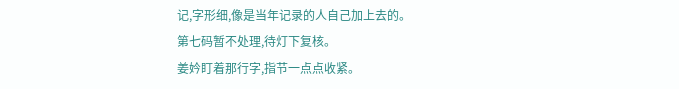记,字形细,像是当年记录的人自己加上去的。
第七码暂不处理,待灯下复核。
姜妗盯着那行字,指节一点点收紧。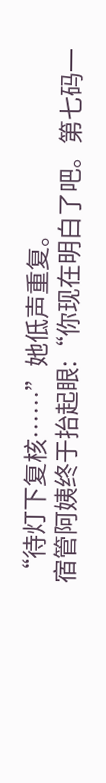“待灯下复核……”她低声重复。
宿管阿姨终于抬起眼:“你现在明白了吧。第七码一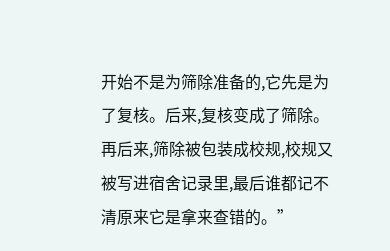开始不是为筛除准备的,它先是为了复核。后来,复核变成了筛除。再后来,筛除被包装成校规,校规又被写进宿舍记录里,最后谁都记不清原来它是拿来查错的。”